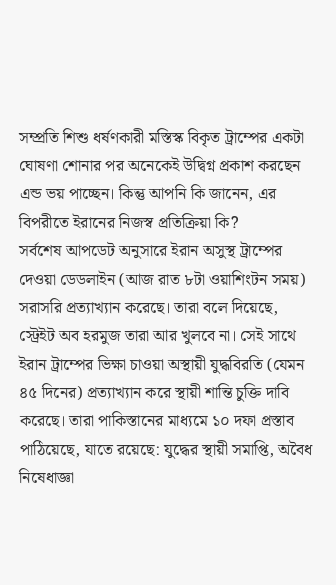সম্প্রতি শিশু ধর্ষণকারী মস্তিস্ক বিকৃত ট্রাম্পের একটা ঘোষণা শোনার পর অনেকেই উদ্বিগ্ন প্রকাশ করছেন এন্ড ভয় পাচ্ছেন। কিন্তু আপনি কি জানেন, এর বিপরীতে ইরানের নিজস্ব প্রতিক্রিয়া কি?
সর্বশেষ আপডেট অনুসারে ইরান অসুস্থ ট্রাম্পের দেওয়া ডেডলাইন (আজ রাত ৮টা ওয়াশিংটন সময়) সরাসরি প্রত্যাখ্যান করেছে। তারা বলে দিয়েছে, স্ট্রেইট অব হরমুজ তারা আর খুলবে না। সেই সাথে ইরান ট্রাম্পের ভিক্ষা চাওয়া অস্থায়ী যুদ্ধবিরতি (যেমন ৪৫ দিনের) প্রত্যাখ্যান করে স্থায়ী শান্তি চুক্তি দাবি করেছে। তারা পাকিস্তানের মাধ্যমে ১০ দফা প্রস্তাব পাঠিয়েছে, যাতে রয়েছে: যুদ্ধের স্থায়ী সমাপ্তি, অবৈধ নিষেধাজ্ঞা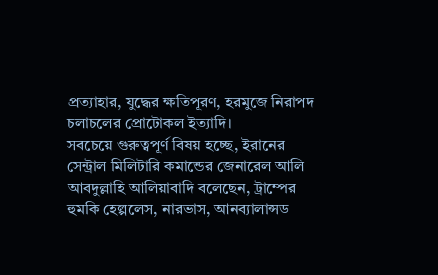প্রত্যাহার, যুদ্ধের ক্ষতিপূরণ, হরমুজে নিরাপদ চলাচলের প্রোটোকল ইত্যাদি।
সবচেয়ে গুরুত্বপূর্ণ বিষয় হচ্ছে, ইরানের সেন্ট্রাল মিলিটারি কমান্ডের জেনারেল আলি আবদুল্লাহি আলিয়াবাদি বলেছেন, ট্রাম্পের হুমকি হেল্পলেস, নারভাস, আনব্যালান্সড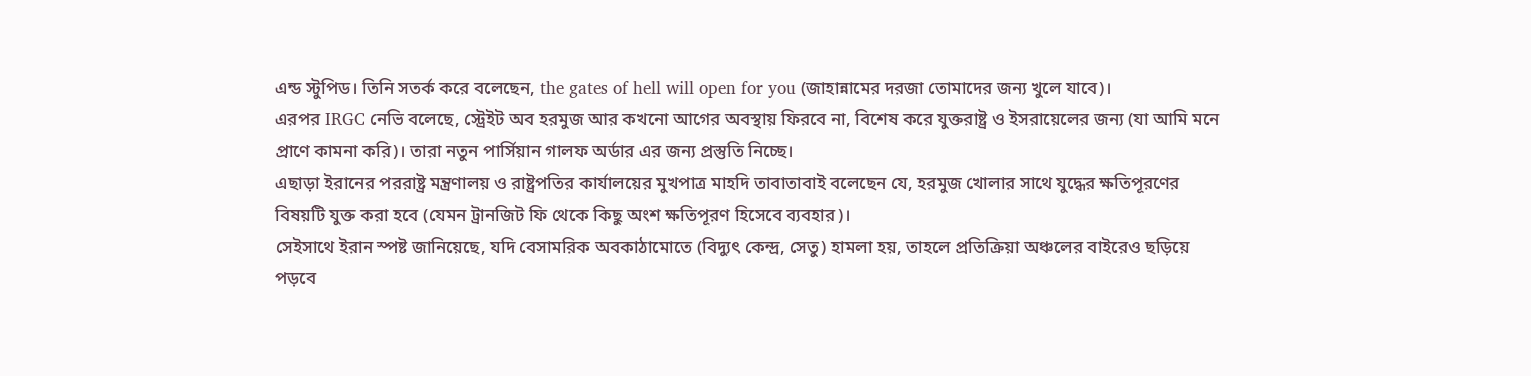এন্ড স্টুপিড। তিনি সতর্ক করে বলেছেন, the gates of hell will open for you (জাহান্নামের দরজা তোমাদের জন্য খুলে যাবে)।
এরপর IRGC নেভি বলেছে, স্ট্রেইট অব হরমুজ আর কখনো আগের অবস্থায় ফিরবে না, বিশেষ করে যুক্তরাষ্ট্র ও ইসরায়েলের জন্য (যা আমি মনে প্রাণে কামনা করি)। তারা নতুন পার্সিয়ান গালফ অর্ডার এর জন্য প্রস্তুতি নিচ্ছে।
এছাড়া ইরানের পররাষ্ট্র মন্ত্রণালয় ও রাষ্ট্রপতির কার্যালয়ের মুখপাত্র মাহদি তাবাতাবাই বলেছেন যে, হরমুজ খোলার সাথে যুদ্ধের ক্ষতিপূরণের বিষয়টি যুক্ত করা হবে (যেমন ট্রানজিট ফি থেকে কিছু অংশ ক্ষতিপূরণ হিসেবে ব্যবহার)।
সেইসাথে ইরান স্পষ্ট জানিয়েছে, যদি বেসামরিক অবকাঠামোতে (বিদ্যুৎ কেন্দ্র, সেতু) হামলা হয়, তাহলে প্রতিক্রিয়া অঞ্চলের বাইরেও ছড়িয়ে পড়বে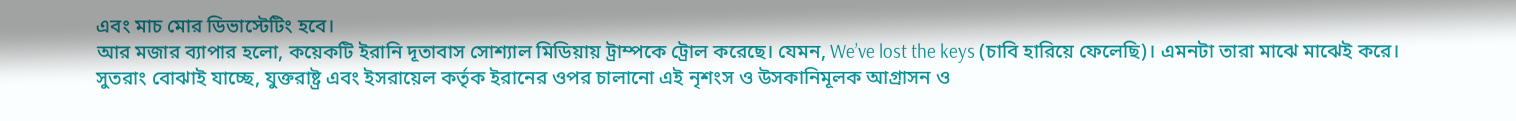এবং মাচ মোর ডিভাস্টেটিং হবে।
আর মজার ব্যাপার হলো, কয়েকটি ইরানি দূতাবাস সোশ্যাল মিডিয়ায় ট্রাম্পকে ট্রোল করেছে। যেমন, We’ve lost the keys (চাবি হারিয়ে ফেলেছি)। এমনটা তারা মাঝে মাঝেই করে।
সুতরাং বোঝাই যাচ্ছে, যুক্তরাষ্ট্র এবং ইসরায়েল কর্তৃক ইরানের ওপর চালানো এই নৃশংস ও উসকানিমূলক আগ্রাসন ও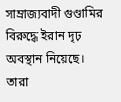সাম্রাজ্যবাদী গুণ্ডামির বিরুদ্ধে ইরান দৃঢ় অবস্থান নিয়েছে। তারা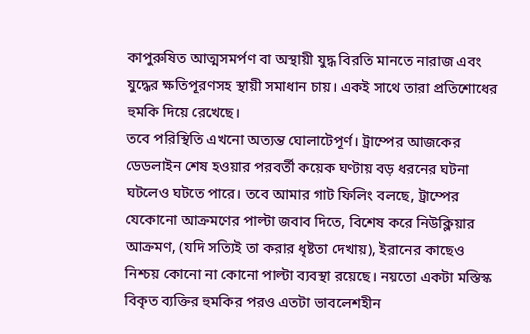কাপুরুষিত আত্মসমর্পণ বা অস্থায়ী যুদ্ধ বিরতি মানতে নারাজ এবং যুদ্ধের ক্ষতিপূরণসহ স্থায়ী সমাধান চায়। একই সাথে তারা প্রতিশোধের হুমকি দিয়ে রেখেছে।
তবে পরিস্থিতি এখনো অত্যন্ত ঘোলাটেপূর্ণ। ট্রাম্পের আজকের ডেডলাইন শেষ হওয়ার পরবর্তী কয়েক ঘণ্টায় বড় ধরনের ঘটনা ঘটলেও ঘটতে পারে। তবে আমার গাট ফিলিং বলছে, ট্রাম্পের যেকোনো আক্রমণের পাল্টা জবাব দিতে, বিশেষ করে নিউক্লিয়ার আক্রমণ, (যদি সত্যিই তা করার ধৃষ্টতা দেখায়), ইরানের কাছেও নিশ্চয় কোনো না কোনো পাল্টা ব্যবস্থা রয়েছে। নয়তো একটা মস্তিস্ক বিকৃত ব্যক্তির হুমকির পরও এতটা ভাবলেশহীন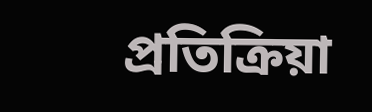প্রতিক্রিয়া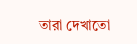তারা দেখাতো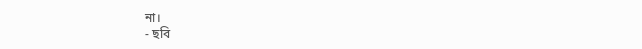না।
- ছবি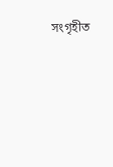সংগৃহীত